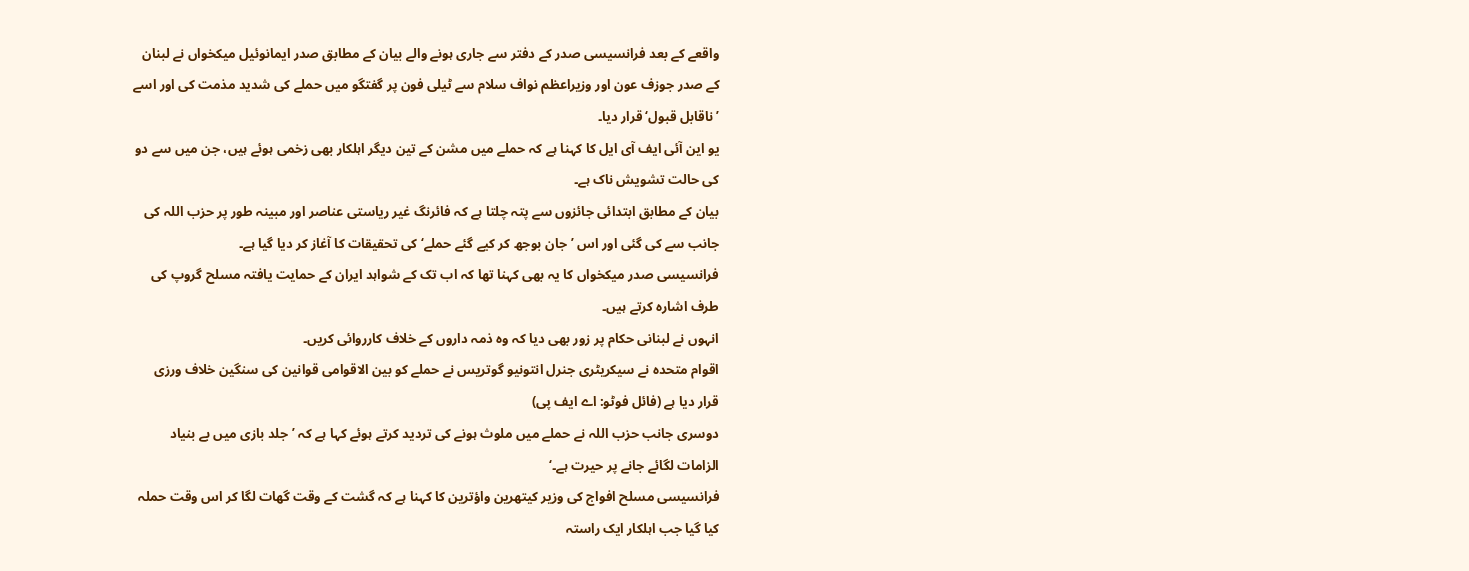واقعے کے بعد فرانسیسی صدر کے دفتر سے جاری ہونے والے بیان کے مطابق صدر ایمانوئیل میکخواں نے لبنان کے صدر جوزف عون اور وزیراعظم نواف سلام سے ٹیلی فون پر گفتگو میں حملے کی شدید مذمت کی اور اسے ’ناقابل قبول‘ قرار دیا۔
یو این آئی ایف آی ایل کا کہنا ہے کہ حملے میں مشن کے تین دیگر اہلکار بھی زخمی ہوئے ہیں، جن میں سے دو کی حالت تشویش ناک ہے۔
بیان کے مطابق ابتدائی جائزوں سے پتہ چلتا ہے کہ فائرنگ غیر ریاستی عناصر اور مبینہ طور پر حزب اللہ کی جانب سے کی گئی اور اس ’جان بوجھ کر کیے گئے حملے‘ کی تحقیقات کا آغاز کر دیا گیا ہے۔
فرانسیسی صدر میکخواں کا یہ بھی کہنا تھا کہ اب تک کے شواہد ایران کے حمایت یافتہ مسلح گروپ کی طرف اشارہ کرتے ہیں۔
انہوں نے لبنانی حکام پر زور بھی دیا کہ وہ ذمہ داروں کے خلاف کارروائی کریں۔
اقوام متحدہ نے سیکریٹری جنرل انتونیو گوتریس نے حملے کو بین الاقوامی قوانین کی سنگین خلاف ورزی قرار دیا ہے (فائل فوٹو: اے ایف پی)
دوسری جانب حزب اللہ نے حملے میں ملوث ہونے کی تردید کرتے ہوئے کہا ہے کہ ’جلد بازی میں بے بنیاد الزامات لگائے جانے پر حیرت ہے۔‘
فرانسیسی مسلح افواج کی وزیر کیتھرین واؤترین کا کہنا ہے کہ گشت کے وقت گھات لگا کر اس وقت حملہ کیا گیا جب اہلکار ایک راستہ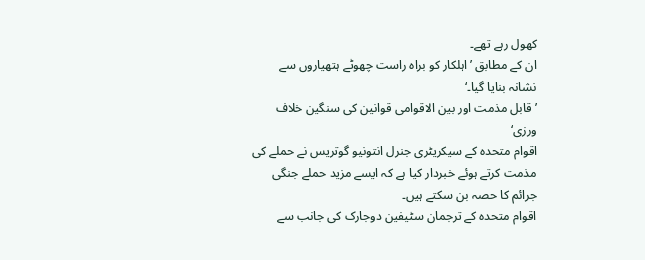کھول رہے تھے۔
ان کے مطابق ’اہلکار کو براہ راست چھوٹے ہتھیاروں سے نشانہ بنایا گیا۔‘
’قابل مذمت اور بین الاقوامی قوانین کی سنگین خلاف ورزی‘
اقوام متحدہ کے سیکریٹری جنرل انتونیو گوتریس نے حملے کی مذمت کرتے ہوئے خبردار کیا ہے کہ ایسے مزید حملے جنگی جرائم کا حصہ بن سکتے ہیں۔
اقوام متحدہ کے ترجمان سٹیفین دوجارک کی جانب سے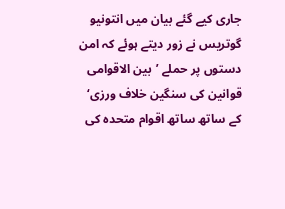جاری کیے گئے بیان میں انتونیو گوتریس نے زور دیتے ہوئے کہ امن دستوں پر حملے ’بین الاقوامی قوانین کی سنگین خلاف ورزی‘ کے ساتھ ساتھ اقوام متحدہ کی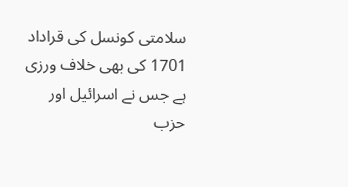سلامتی کونسل کی قراداد 1701 کی بھی خلاف ورزی ہے جس نے اسرائیل اور حزب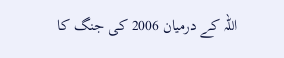اللہ کے درمیان 2006 کی جنگ کا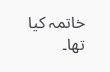خاتمہ کیا تھا۔